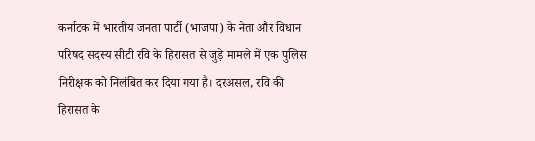कर्नाटक में भारतीय जनता पार्टी (भाजपा) के नेता और विधान परिषद सदस्य सीटी रवि के हिरासत से जुड़े मामले में एक पुलिस निरीक्षक को निलंबित कर दिया गया है। दरअसल, रवि की हिरासत के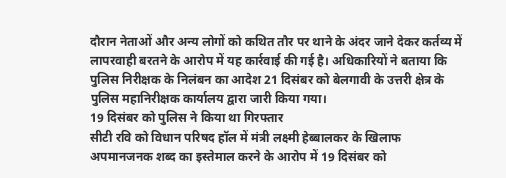दौरान नेताओं और अन्य लोगों को कथित तौर पर थाने के अंदर जाने देकर कर्तव्य में लापरवाही बरतने के आरोप में यह कार्रवाई की गई है। अधिकारियों ने बताया कि पुलिस निरीक्षक के निलंबन का आदेश 21 दिसंबर को बेलगावी के उत्तरी क्षेत्र के पुलिस महानिरीक्षक कार्यालय द्वारा जारी किया गया।
19 दिसंबर को पुलिस ने किया था गिरफ्तार
सीटी रवि को विधान परिषद हॉल में मंत्री लक्ष्मी हेब्बालकर के खिलाफ अपमानजनक शब्द का इस्तेमाल करने के आरोप में 19 दिसंबर को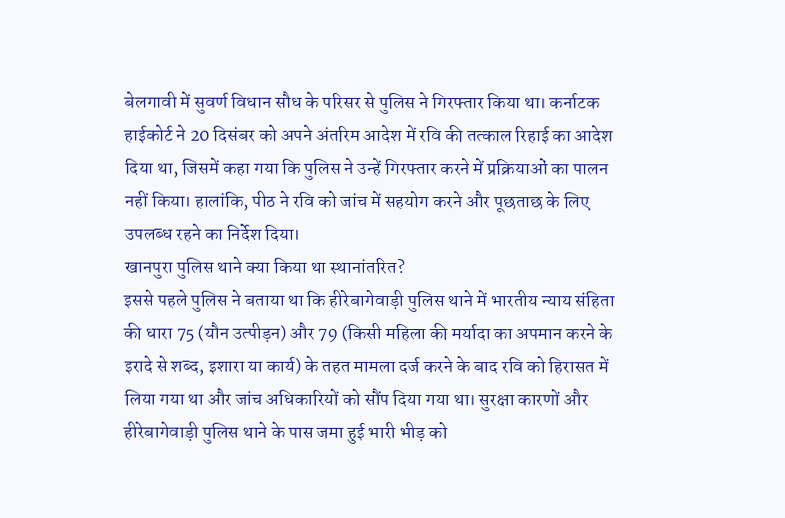बेलगावी में सुवर्ण विधान सौध के परिसर से पुलिस ने गिरफ्तार किया था। कर्नाटक हाईकोर्ट ने 20 दिसंबर को अपने अंतरिम आदेश में रवि की तत्काल रिहाई का आदेश दिया था, जिसमें कहा गया कि पुलिस ने उन्हें गिरफ्तार करने में प्रक्रियाओं का पालन नहीं किया। हालांकि, पीठ ने रवि को जांच में सहयोग करने और पूछताछ के लिए उपलब्ध रहने का निर्देश दिया।
खानपुरा पुलिस थाने क्या किया था स्थानांतरित?
इससे पहले पुलिस ने बताया था कि हीरेबागेवाड़ी पुलिस थाने में भारतीय न्याय संहिता की धारा 75 (यौन उत्पीड़न) और 79 (किसी महिला की मर्यादा का अपमान करने के इरादे से शब्द, इशारा या कार्य) के तहत मामला दर्ज करने के बाद रवि को हिरासत में लिया गया था और जांच अधिकारियों को सौंप दिया गया था। सुरक्षा कारणों और हीरेबागेवाड़ी पुलिस थाने के पास जमा हुई भारी भीड़ को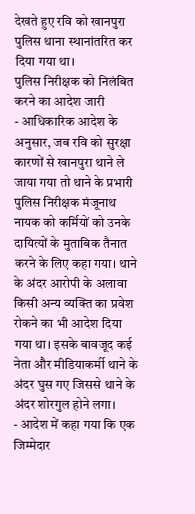देखते हुए रवि को खानपुरा पुलिस थाना स्थानांतरित कर दिया गया था।
पुलिस निरीक्षक को निलंबित करने का आदेश जारी
- आधिकारिक आदेश के अनुसार, जब रवि को सुरक्षा कारणों से खानपुरा थाने ले जाया गया तो थाने के प्रभारी पुलिस निरीक्षक मंजूनाथ नायक को कर्मियों को उनके दायित्यों के मुताबिक तैनात करने के लिए कहा गया। थाने के अंदर आरोपी के अलावा किसी अन्य व्यक्ति का प्रवेश रोकने का भी आदेश दिया गया था। इसके बावजूद कई नेता और मीडियाकर्मी थाने के अंदर घुस गए जिससे थाने के अंदर शोरगुल होने लगा।
- आदेश में कहा गया कि एक जिम्मेदार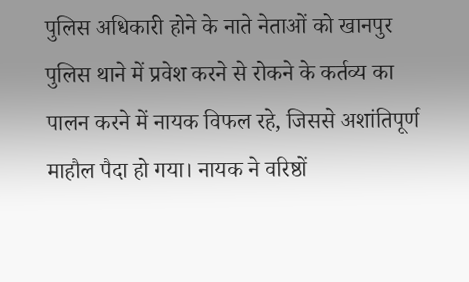पुलिस अधिकारी होने के नाते नेताओं को खानपुर पुलिस थाने में प्रवेश करने से रोकने के कर्तव्य का पालन करने में नायक विफल रहे, जिससे अशांतिपूर्ण माहौल पैदा हो गया। नायक ने वरिष्ठों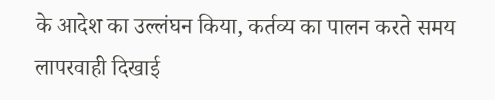के आदेश का उल्लंघन किया, कर्तव्य का पालन करते समय लापरवाही दिखाई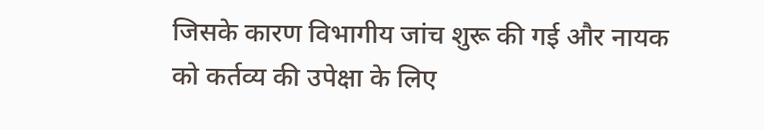जिसके कारण विभागीय जांच शुरू की गई और नायक को कर्तव्य की उपेक्षा के लिए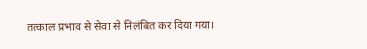तत्काल प्रभाव से सेवा से निलंबित कर दिया गया।